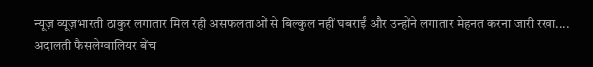न्यूज़ व्यूज़भारती ठाकुर लगातार मिल रही असफलताओं से बिल्कुल नहीं घबराईं और उन्होंने लगातार मेहनत करना जारी रखा....
अदालती फैसलेग्वालियर बेंच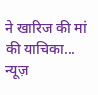ने खारिज की मां की याचिका...
न्यूज़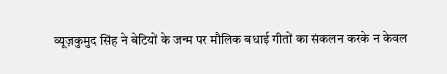व्यूज़कुमुद सिंह ने बेटियों के जन्म पर मौलिक बधाई गीतों का संकलन करके न केवल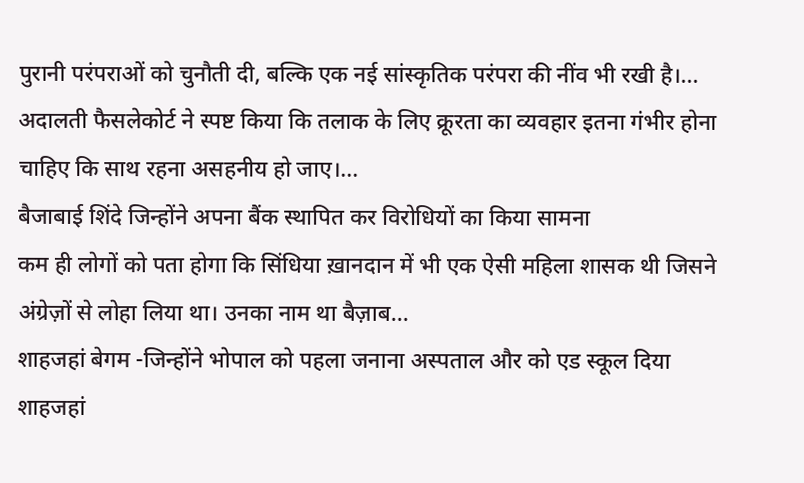पुरानी परंपराओं को चुनौती दी, बल्कि एक नई सांस्कृतिक परंपरा की नींव भी रखी है।...
अदालती फैसलेकोर्ट ने स्पष्ट किया कि तलाक के लिए क्रूरता का व्यवहार इतना गंभीर होना चाहिए कि साथ रहना असहनीय हो जाए।...
बैजाबाई शिंदे जिन्होंने अपना बैंक स्थापित कर विरोधियों का किया सामना
कम ही लोगों को पता होगा कि सिंधिया ख़ानदान में भी एक ऐसी महिला शासक थी जिसने अंग्रेज़ों से लोहा लिया था। उनका नाम था बैज़ाब...
शाहजहां बेगम -जिन्होंने भोपाल को पहला जनाना अस्पताल और को एड स्कूल दिया
शाहजहां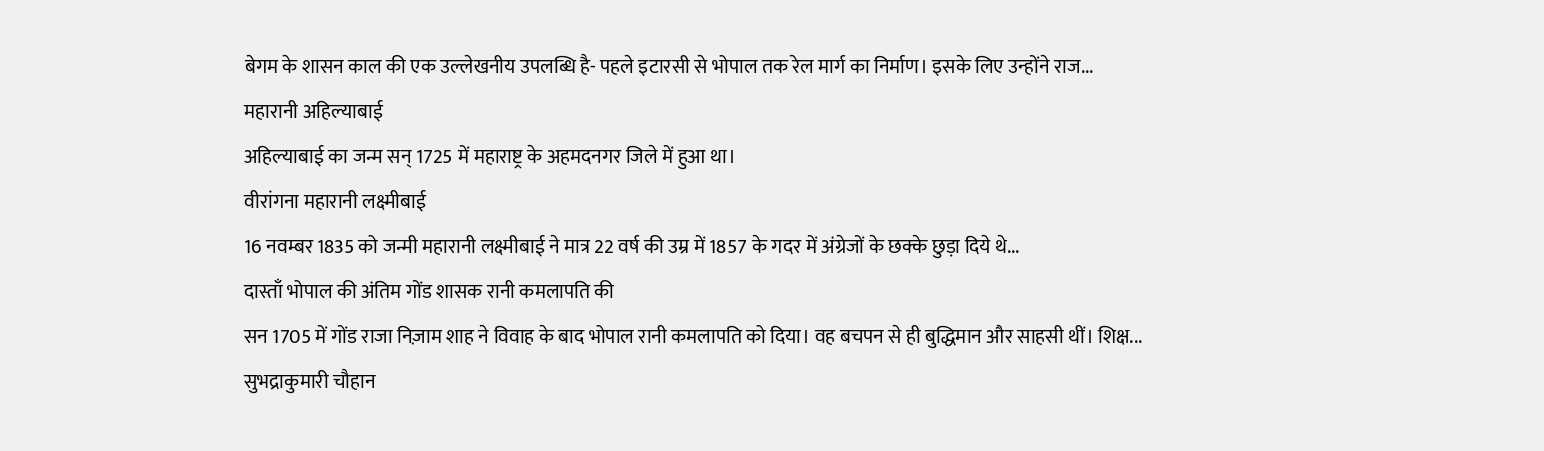बेगम के शासन काल की एक उल्लेखनीय उपलब्धि है- पहले इटारसी से भोपाल तक रेल मार्ग का निर्माण। इसके लिए उन्होंने राज...
महारानी अहिल्याबाई
अहिल्याबाई का जन्म सन् 1725 में महाराष्ट्र के अहमदनगर जिले में हुआ था।
वीरांगना महारानी लक्ष्मीबाई
16 नवम्बर 1835 को जन्मी महारानी लक्ष्मीबाई ने मात्र 22 वर्ष की उम्र में 1857 के गदर में अंग्रेजों के छक्के छुड़ा दिये थे...
दास्ताँ भोपाल की अंतिम गोंड शासक रानी कमलापति की
सन 1705 में गोंड राजा निज़ाम शाह ने विवाह के बाद भोपाल रानी कमलापति को दिया। वह बचपन से ही बुद्धिमान और साहसी थीं। शिक्ष...
सुभद्राकुमारी चौहान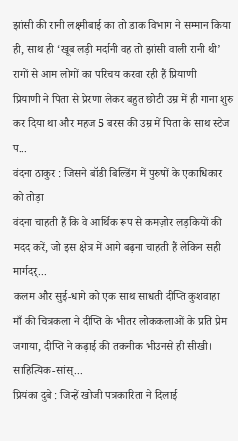झांसी की रानी लक्ष्मीबाई का तो डाक विभाग ने सम्मान किया ही, साथ ही ‘खूब लड़ी मर्दानी वह तो झांसी वाली रानी थी’
रागों से आम लोगों का परिचय करवा रही हैं प्रियाणी
प्रियाणी ने पिता से प्रेरणा लेकर बहुत छोटी उम्र में ही गाना शुरु कर दिया था और महज 5 बरस की उम्र में पिता के साथ स्टेज प...
वंदना ठाकुर : जिसने बॉडी बिल्डिंग में पुरुषों के एकाधिकार को तोड़ा
वंदना चाहती हैं कि वे आर्थिक रूप से कमज़ोर लड़कियों की मदद करें, जो इस क्षेत्र में आगे बढ़ना चाहती हैं लेकिन सही मार्गदर्...
कलम और सुई-धागे को एक साथ साधती दीप्ति कुशवाहा
माँ की चित्रकला ने दीप्ति के भीतर लोककलाओं के प्रति प्रेम जगाया, दीप्ति ने कढ़ाई की तकनीक भीउनसे ही सीखी। साहित्यिक-सांस्...
प्रियंका दुबे : जिन्हें खोजी पत्रकारिता ने दिलाई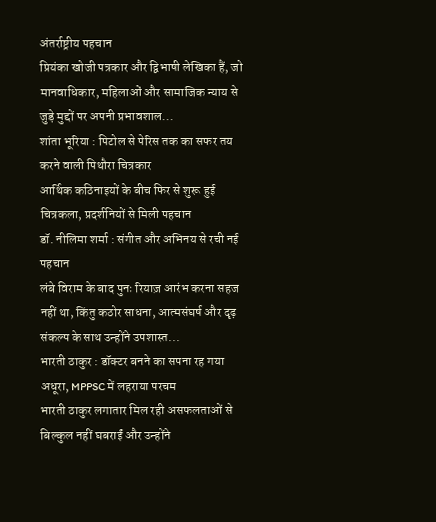अंतर्राष्ट्रीय पहचान
प्रियंका खोजी पत्रकार और द्विभाषी लेखिका हैं, जो मानवाधिकार, महिलाओं और सामाजिक न्याय से जुड़े मुद्दों पर अपनी प्रभावशाल...
शांता भूरिया : पिटोल से पेरिस तक का सफर तय करने वाली पिथौरा चित्रकार
आर्थिक कठिनाइयों के बीच फिर से शुरू हुई चित्रकला, प्रदर्शनियों से मिली पहचान
डॉ. नीलिमा शर्मा : संगीत और अभिनय से रची नई पहचान
लंबे विराम के बाद पुनः रियाज़ आरंभ करना सहज नहीं था, किंतु कठोर साधना, आत्मसंघर्ष और दृढ़ संकल्प के साथ उन्होंने उपशास्त...
भारती ठाकुर : डॉक्टर बनने का सपना रह गया अधूरा, MPPSC में लहराया परचम
भारती ठाकुर लगातार मिल रही असफलताओं से बिल्कुल नहीं घबराईं और उन्होंने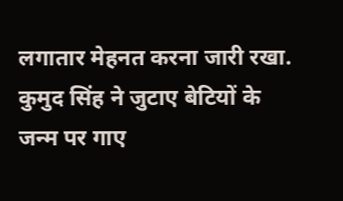लगातार मेहनत करना जारी रखा.
कुमुद सिंह ने जुटाए बेटियों के जन्म पर गाए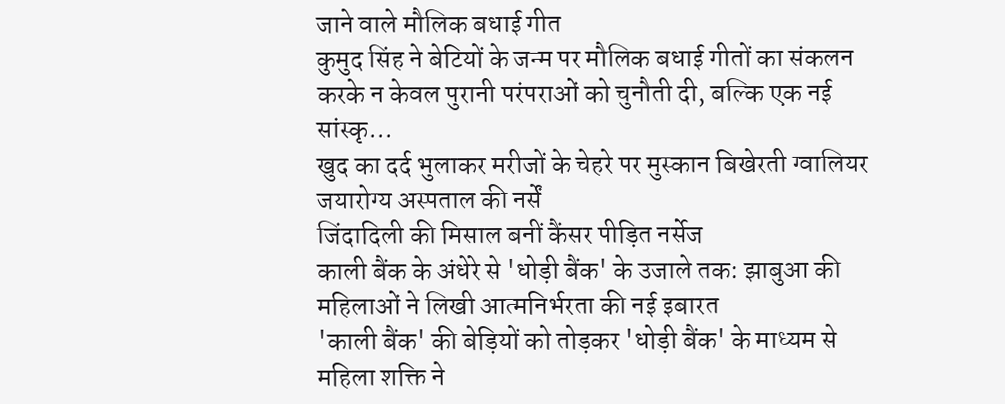जाने वाले मौलिक बधाई गीत
कुमुद सिंह ने बेटियों के जन्म पर मौलिक बधाई गीतों का संकलन करके न केवल पुरानी परंपराओं को चुनौती दी, बल्कि एक नई सांस्कृ...
खुद का दर्द भुलाकर मरीजों के चेहरे पर मुस्कान बिखेरती ग्वालियर जयारोग्य अस्पताल की नर्सें
जिंदादिली की मिसाल बनीं कैंसर पीड़ित नर्सेज
काली बैंक के अंधेरे से 'धोड़ी बैंक' के उजाले तक: झाबुआ की महिलाओं ने लिखी आत्मनिर्भरता की नई इबारत
'काली बैंक' की बेड़ियों को तोड़कर 'धोड़ी बैंक' के माध्यम से महिला शक्ति ने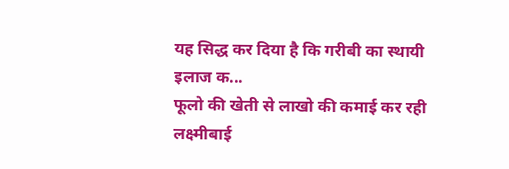यह सिद्ध कर दिया है कि गरीबी का स्थायी इलाज क...
फूलो की खेती से लाखो की कमाई कर रही लक्ष्मीबाई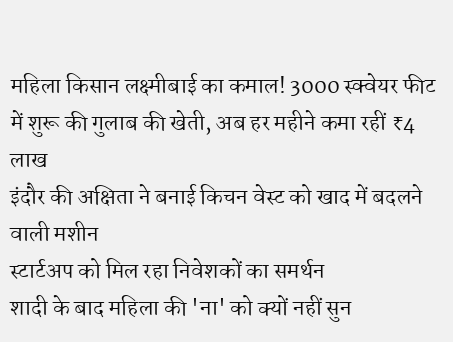महिला किसान लक्ष्मीबाई का कमाल! 3000 स्क्वेयर फीट में शुरू की गुलाब की खेती, अब हर महीने कमा रहीं ₹4 लाख
इंदौर की अक्षिता ने बनाई किचन वेस्ट को खाद में बदलने वाली मशीन
स्टार्टअप को मिल रहा निवेशकों का समर्थन
शादी के बाद महिला की 'ना' को क्यों नहीं सुन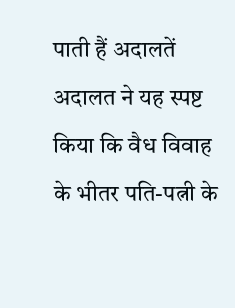पाती हैं अदालतें
अदालत ने यह स्पष्ट किया कि वैध विवाह के भीतर पति-पत्नी के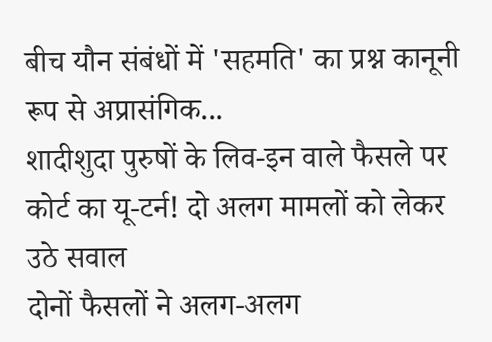बीच यौन संबंधों में 'सहमति' का प्रश्न कानूनी रूप से अप्रासंगिक...
शादीशुदा पुरुषों के लिव-इन वाले फैसले पर कोर्ट का यू-टर्न! दो अलग मामलों को लेकर उठे सवाल
दोनों फैसलों ने अलग-अलग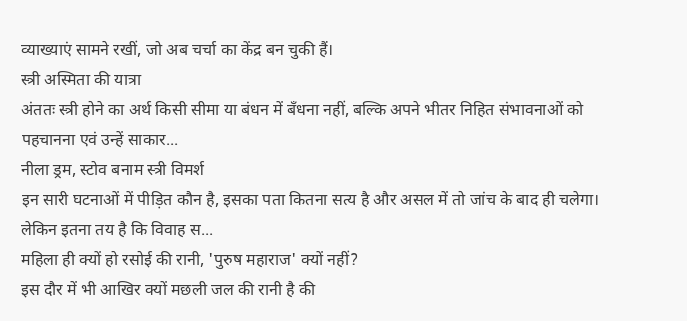व्याख्याएं सामने रखीं, जो अब चर्चा का केंद्र बन चुकी हैं।
स्त्री अस्मिता की यात्रा
अंततः स्त्री होने का अर्थ किसी सीमा या बंधन में बँधना नहीं, बल्कि अपने भीतर निहित संभावनाओं को पहचानना एवं उन्हें साकार...
नीला ड्रम, स्टोव बनाम स्त्री विमर्श
इन सारी घटनाओं में पीड़ित कौन है, इसका पता कितना सत्य है और असल में तो जांच के बाद ही चलेगा। लेकिन इतना तय है कि विवाह स...
महिला ही क्यों हो रसोई की रानी, 'पुरुष महाराज' क्यों नहीं?
इस दौर में भी आखिर क्यों मछली जल की रानी है की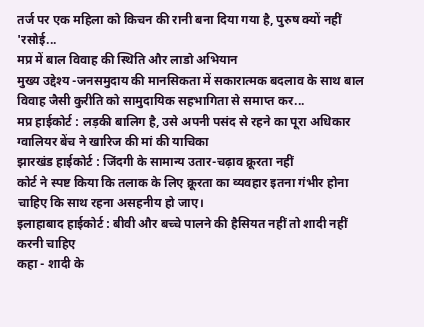तर्ज पर एक महिला को किचन की रानी बना दिया गया है, पुरुष क्यों नहीं 'रसोई...
मप्र में बाल विवाह की स्थिति और लाडो अभियान
मुख्य उद्देश्य -जनसमुदाय की मानसिकता में सकारात्मक बदलाव के साथ बाल विवाह जैसी कुरीति को सामुदायिक सहभागिता से समाप्त कर...
मप्र हाईकोर्ट : लड़की बालिग है, उसे अपनी पसंद से रहने का पूरा अधिकार
ग्वालियर बेंच ने खारिज की मां की याचिका
झारखंड हाईकोर्ट : जिंदगी के सामान्य उतार-चढ़ाव क्रूरता नहीं
कोर्ट ने स्पष्ट किया कि तलाक के लिए क्रूरता का व्यवहार इतना गंभीर होना चाहिए कि साथ रहना असहनीय हो जाए।
इलाहाबाद हाईकोर्ट : बीवी और बच्चे पालने की हैसियत नहीं तो शादी नहीं करनी चाहिए
कहा - शादी के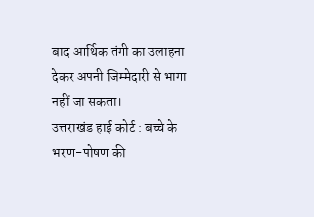बाद आर्थिक तंगी का उलाहना देकर अपनी जिम्मेदारी से भागा नहीं जा सकता।
उत्तराखंड हाई कोर्ट : बच्चे के भरण-पोषण की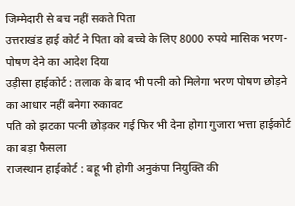जिम्मेदारी से बच नहीं सकते पिता
उत्तराखंड हाई कोर्ट ने पिता को बच्चे के लिए 8000 रुपये मासिक भरण-पोषण देने का आदेश दिया
उड़ीसा हाईकोर्ट : तलाक के बाद भी पत्नी को मिलेगा भरण पोषण छोड़ने का आधार नहीं बनेगा रुकावट
पति को झटका पत्नी छोड़कर गई फिर भी देना होगा गुजारा भत्ता हाईकोर्ट का बड़ा फैसला
राजस्थान हाईकोर्ट : बहू भी होगी अनुकंपा नियुक्ति की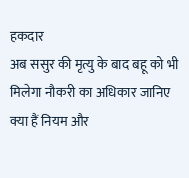हकदार
अब ससुर की मृत्यु के बाद बहू को भी मिलेगा नौकरी का अधिकार जानिए क्या हैं नियम और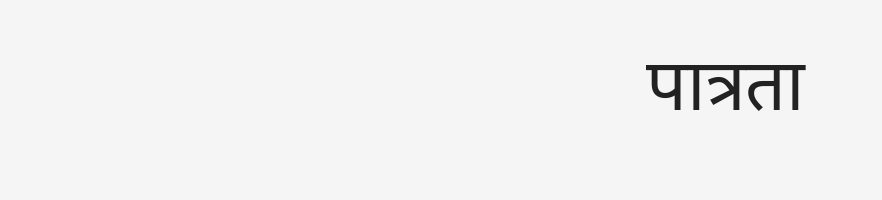पात्रता